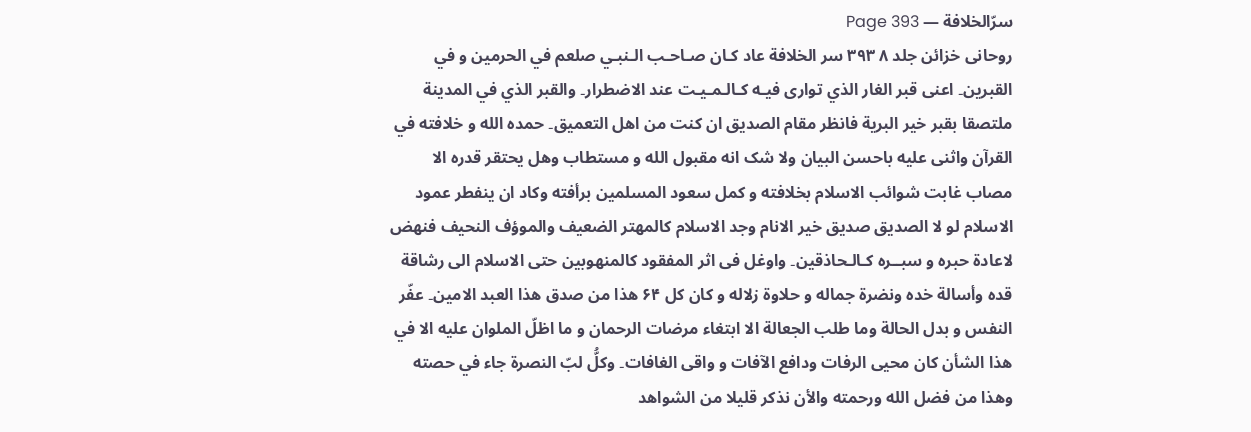سرّالخلافة — Page 393
روحانی خزائن جلد ۸ ۳۹۳ سر الخلافة عاد كـان صـاحـب الـنبـي صلعم في الحرمين و في القبرين۔ اعنى قبر الغار الذي توارى فيـه كـالـمـيـت عند الاضطرار۔ والقبر الذي في المدينة ملتصقا بقبر خير البرية فانظر مقام الصديق ان كنت من اهل التعميق۔ حمده الله و خلافته في القرآن واثنی علیه باحسن البیان ولا شک انه مقبول الله و مستطاب وهل يحتقر قدره الا مصاب غابت شوائب الاسلام بخلافته و كمل سعود المسلمين برأفته وكاد ان ينفطر عمود الاسلام لو لا الصديق صديق خير الانام وجد الاسلام كالمهتر الضعيف والموؤف النحيف فنهض لاعادة حبره و سبــره کـالـحاذقين۔ واوغل فى اثر المفقود كالمنهوبين حتى الاسلام الى رشاقة قده وأسالة خده ونضرة جماله و حلاوة زلاله و كان كل ۶۴ هذا من صدق هذا العبد الامين۔ عفّر النفس و بدل الحالة وما طلب الجعالة الا ابتغاء مرضات الرحمان و ما اظلّ الملوان عليه الا في هذا الشأن كان محيى الرفات ودافع الآفات و واقى الغافات۔ وكلُّ لبّ النصرة جاء في حصته وهذا من فضل الله ورحمته والأن نذكر قليلا من الشواهد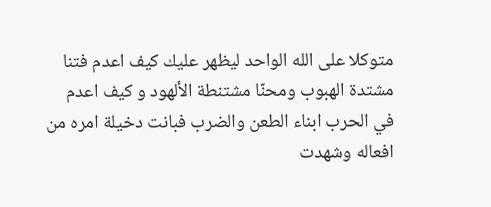متوكلا على الله الواحد ليظهر عليك كيف اعدم فتنا مشتدة الهبوب ومحنّا مشتنطة الألهود و كيف اعدم في الحرب ابناء الطعن والضرب فبانت دخيلة امره من افعاله وشهدت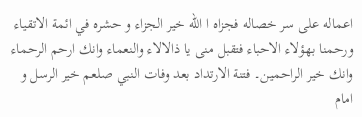اعماله علی سر خصاله فجزاه ا الله خير الجزاء و حشره في ائمة الاتقياء ورحمنا بهؤلاء الاحباء فتقبل منى يا ذالالاء والنعماء وانك ارحم الرحماء وانك خير الراحمين۔ فتنة الارتداد بعد وفات النبي صلعم خير الرسل و امام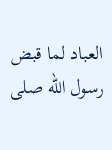العباد لما قبض رسول الله صلى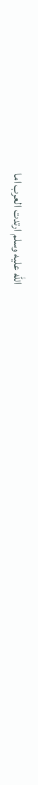الله عليه وسلم ارتدت العرب اما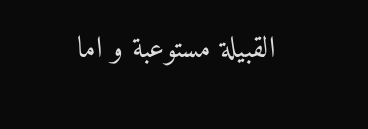القبيلة مستوعبة و اما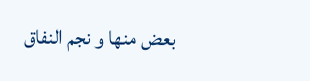بعض منها و نجم النفاق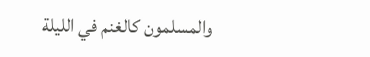والمسلمون كالغنم في الليلة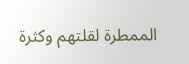الممطرة لقلتهم وكثرة